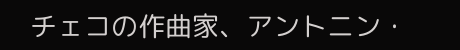チェコの作曲家、アントニン・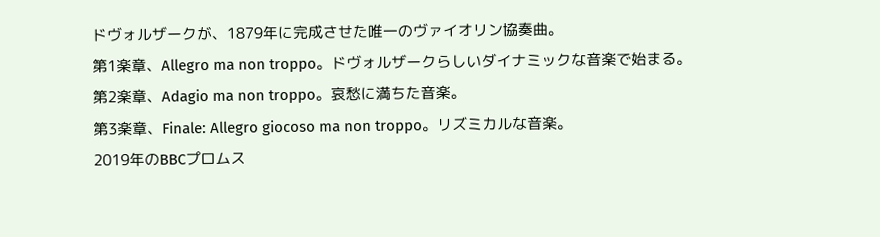ドヴォルザークが、1879年に完成させた唯一のヴァイオリン協奏曲。
第1楽章、Allegro ma non troppo。ドヴォルザークらしいダイナミックな音楽で始まる。
第2楽章、Adagio ma non troppo。哀愁に満ちた音楽。
第3楽章、Finale: Allegro giocoso ma non troppo。リズミカルな音楽。
2019年のBBCプロムス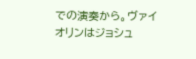での演奏から。ヴァイオリンはジョシュ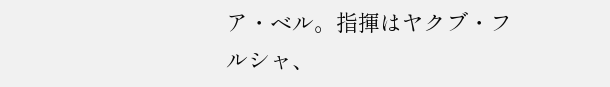ア・ベル。指揮はヤクブ・フルシャ、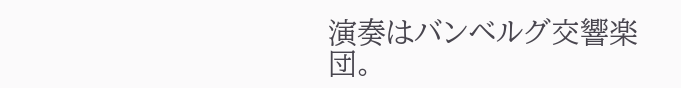演奏はバンベルグ交響楽団。